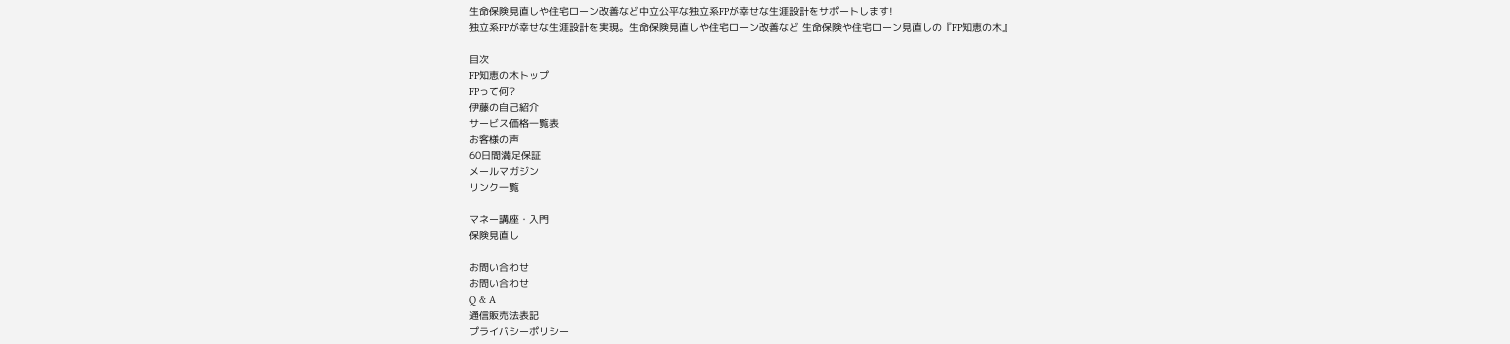生命保険見直しや住宅ローン改善など中立公平な独立系FPが幸せな生涯設計をサポートします!
独立系FPが幸せな生涯設計を実現。生命保険見直しや住宅ローン改善など 生命保険や住宅ローン見直しの『FP知恵の木』

目次
FP知恵の木トップ
FPって何?
伊藤の自己紹介
サービス価格一覧表
お客様の声
60日間満足保証
メールマガジン
リンク一覧

マネー講座・入門
保険見直し

お問い合わせ
お問い合わせ
Q & A
通信販売法表記
プライバシーポリシー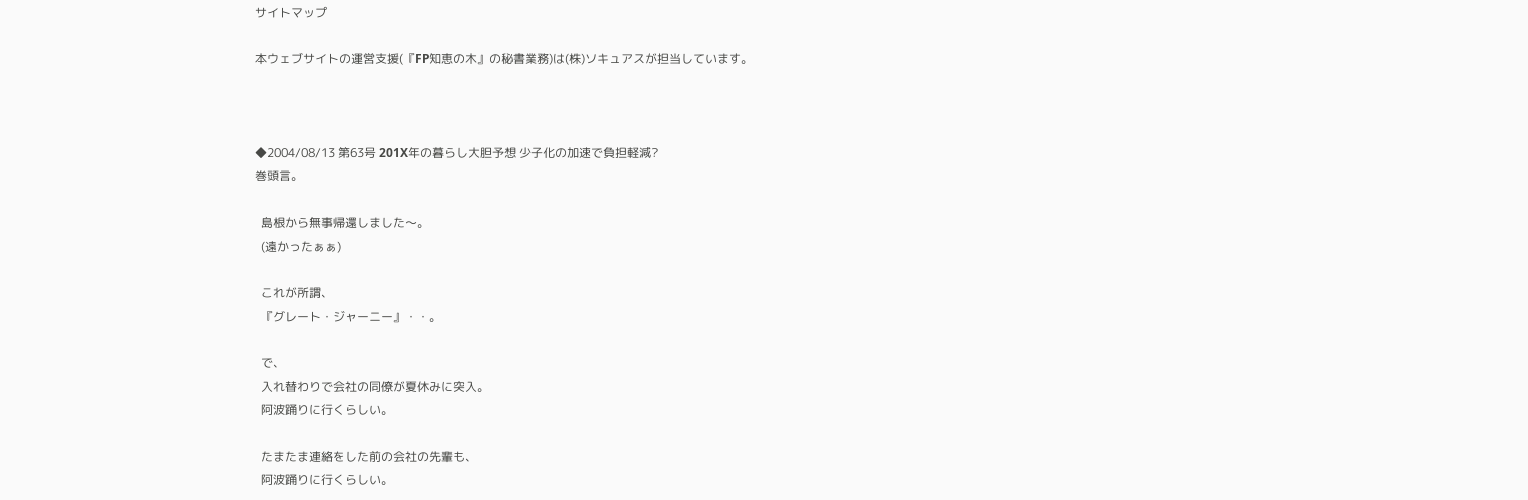サイトマップ

本ウェブサイトの運営支援(『FP知恵の木』の秘書業務)は(株)ソキュアスが担当しています。



◆2004/08/13 第63号 201X年の暮らし大胆予想 少子化の加速で負担軽減?
巻頭言。

  島根から無事帰還しました〜。
  (遠かったぁぁ)

  これが所謂、
  『グレート・ジャーニー』・・。

  で、
  入れ替わりで会社の同僚が夏休みに突入。
  阿波踊りに行くらしい。

  たまたま連絡をした前の会社の先輩も、
  阿波踊りに行くらしい。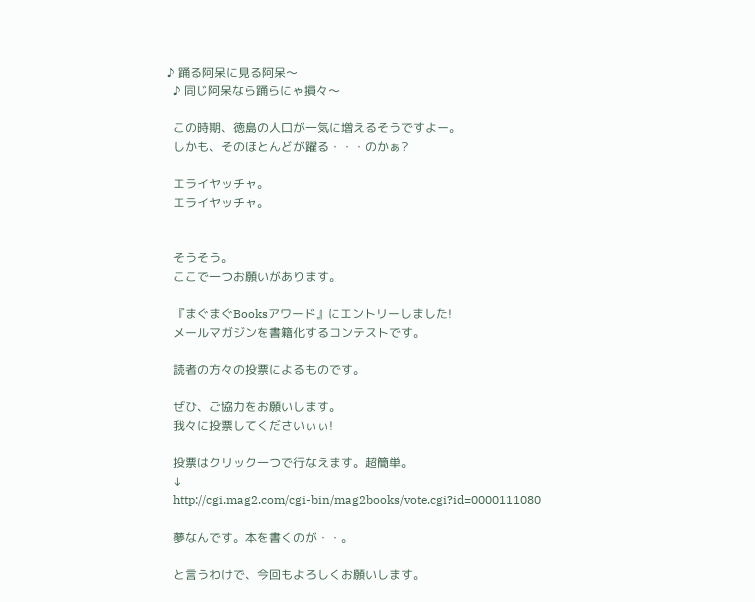♪ 踊る阿呆に見る阿呆〜
  ♪ 同じ阿呆なら踊らにゃ損々〜

  この時期、徳島の人口が一気に増えるそうですよー。
  しかも、そのほとんどが躍る・・・のかぁ?

  エライヤッチャ。
  エライヤッチャ。


  そうそう。
  ここで一つお願いがあります。

  『まぐまぐBooksアワード』にエントリーしました!
  メールマガジンを書籍化するコンテストです。

  読者の方々の投票によるものです。

  ぜひ、ご協力をお願いします。
  我々に投票してくださいぃぃ!

  投票はクリック一つで行なえます。超簡単。
  ↓
  http://cgi.mag2.com/cgi-bin/mag2books/vote.cgi?id=0000111080

  夢なんです。本を書くのが・・。

  と言うわけで、今回もよろしくお願いします。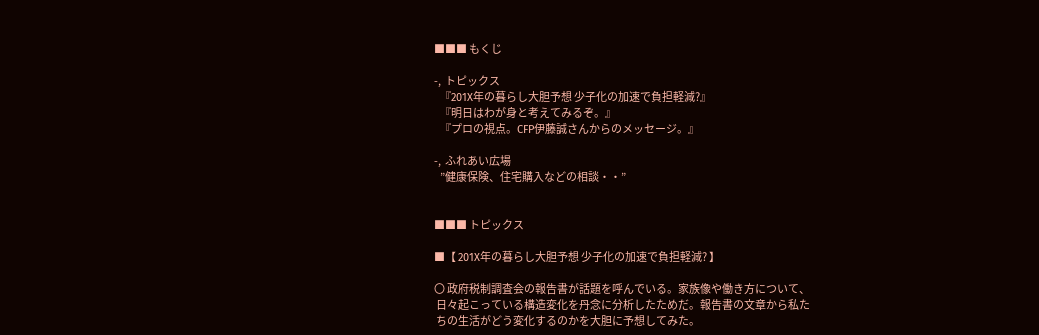■■■ もくじ

-,  トピックス
   『201X年の暮らし大胆予想 少子化の加速で負担軽減?』
   『明日はわが身と考えてみるぞ。』
   『プロの視点。CFP伊藤誠さんからのメッセージ。』

-,  ふれあい広場
   ”健康保険、住宅購入などの相談・・”


■■■ トピックス

■【 201X年の暮らし大胆予想 少子化の加速で負担軽減? 】

〇 政府税制調査会の報告書が話題を呼んでいる。家族像や働き方について、
 日々起こっている構造変化を丹念に分析したためだ。報告書の文章から私た
 ちの生活がどう変化するのかを大胆に予想してみた。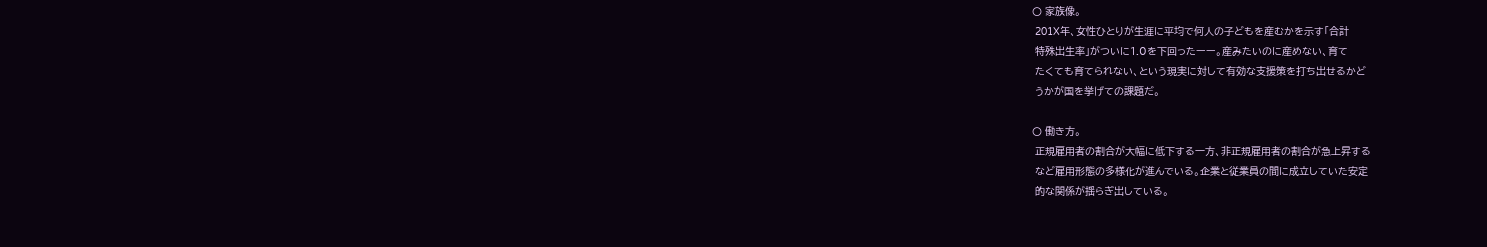〇 家族像。
 201X年、女性ひとりが生涯に平均で何人の子どもを産むかを示す「合計
 特殊出生率」がついに1.0を下回ったーー。産みたいのに産めない、育て
 たくても育てられない、という現実に対して有効な支援策を打ち出せるかど
 うかが国を挙げての課題だ。

〇 働き方。
 正規雇用者の割合が大幅に低下する一方、非正規雇用者の割合が急上昇する
 など雇用形態の多様化が進んでいる。企業と従業員の間に成立していた安定
 的な関係が揺らぎ出している。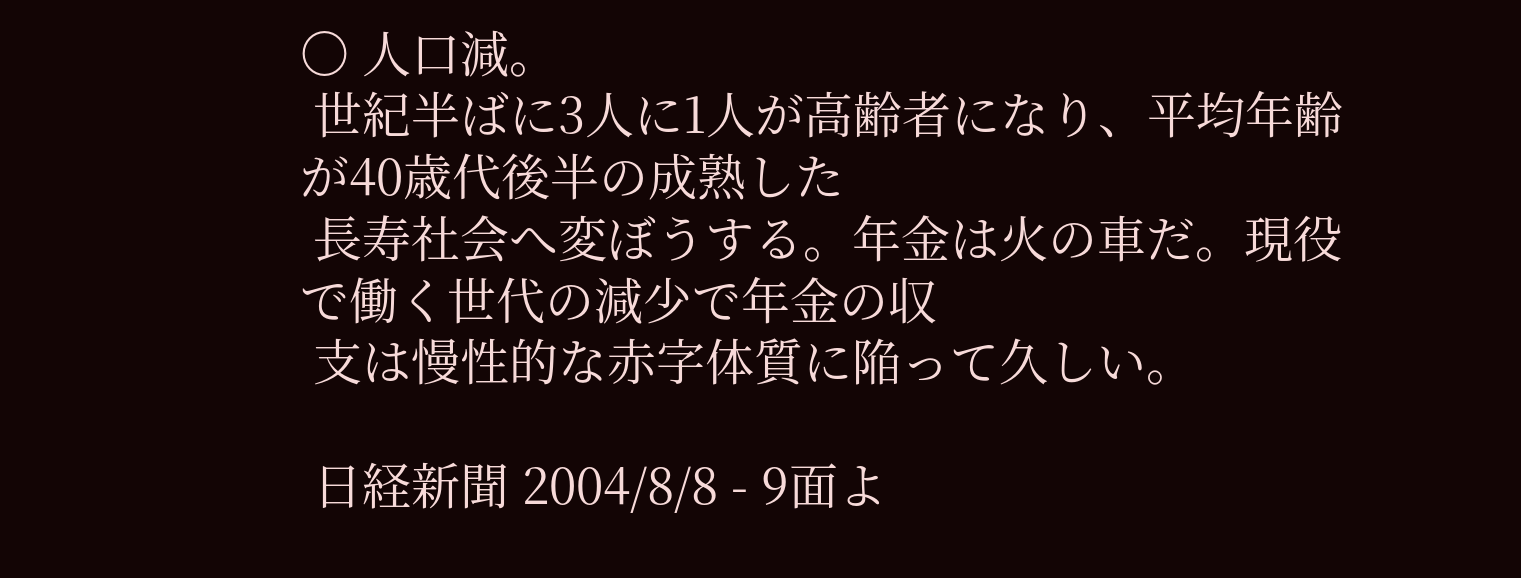〇 人口減。
 世紀半ばに3人に1人が高齢者になり、平均年齢が40歳代後半の成熟した
 長寿社会へ変ぼうする。年金は火の車だ。現役で働く世代の減少で年金の収
 支は慢性的な赤字体質に陥って久しい。

 日経新聞 2004/8/8 - 9面よ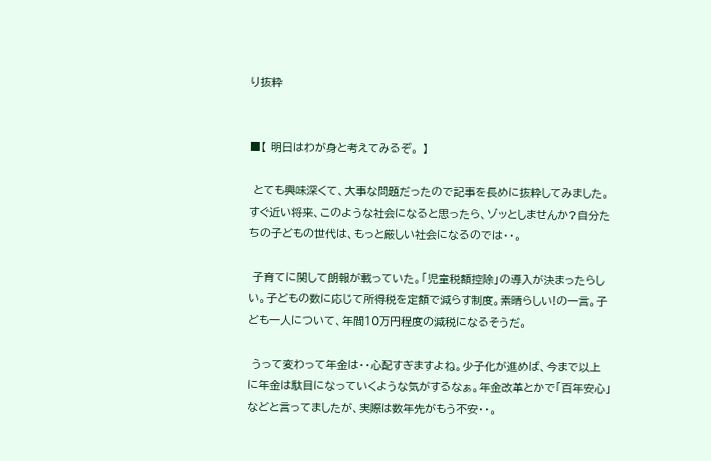り抜粋


■【 明日はわが身と考えてみるぞ。 】

 とても興味深くて、大事な問題だったので記事を長めに抜粋してみました。
すぐ近い将来、このような社会になると思ったら、ゾッとしませんか?自分た
ちの子どもの世代は、もっと厳しい社会になるのでは・・。

 子育てに関して朗報が載っていた。「児童税額控除」の導入が決まったらし
い。子どもの数に応じて所得税を定額で減らす制度。素晴らしい!の一言。子
ども一人について、年間10万円程度の減税になるそうだ。

 うって変わって年金は・・心配すぎますよね。少子化が進めば、今まで以上
に年金は駄目になっていくような気がするなぁ。年金改革とかで「百年安心」
などと言ってましたが、実際は数年先がもう不安・・。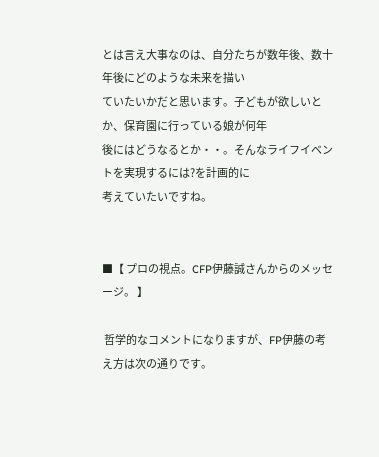とは言え大事なのは、自分たちが数年後、数十年後にどのような未来を描い
ていたいかだと思います。子どもが欲しいとか、保育園に行っている娘が何年
後にはどうなるとか・・。そんなライフイベントを実現するには?を計画的に
考えていたいですね。


■【 プロの視点。CFP伊藤誠さんからのメッセージ。 】

 哲学的なコメントになりますが、FP伊藤の考え方は次の通りです。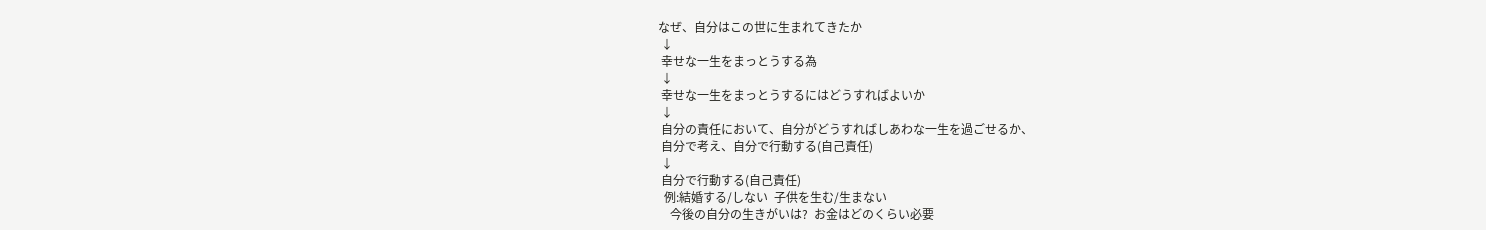なぜ、自分はこの世に生まれてきたか
 ↓
 幸せな一生をまっとうする為
 ↓
 幸せな一生をまっとうするにはどうすればよいか
 ↓
 自分の責任において、自分がどうすればしあわな一生を過ごせるか、
 自分で考え、自分で行動する(自己責任)
 ↓
 自分で行動する(自己責任)
  例:結婚する/しない  子供を生む/生まない
    今後の自分の生きがいは?  お金はどのくらい必要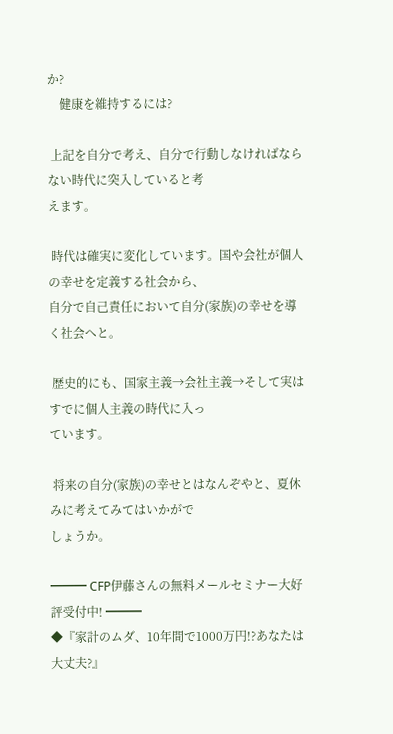か?
    健康を維持するには?

 上記を自分で考え、自分で行動しなければならない時代に突入していると考
えます。

 時代は確実に変化しています。国や会社が個人の幸せを定義する社会から、
自分で自己責任において自分(家族)の幸せを導く社会へと。

 歴史的にも、国家主義→会社主義→そして実はすでに個人主義の時代に入っ
ています。

 将来の自分(家族)の幸せとはなんぞやと、夏休みに考えてみてはいかがで
しょうか。

━━━ CFP伊藤さんの無料メールセミナー大好評受付中! ━━━
◆『家計のムダ、10年間で1000万円!?あなたは大丈夫?』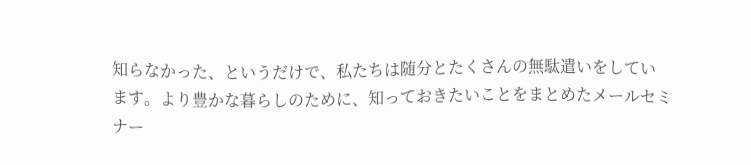知らなかった、というだけで、私たちは随分とたくさんの無駄遣いをしてい
ます。より豊かな暮らしのために、知っておきたいことをまとめたメールセミ
ナー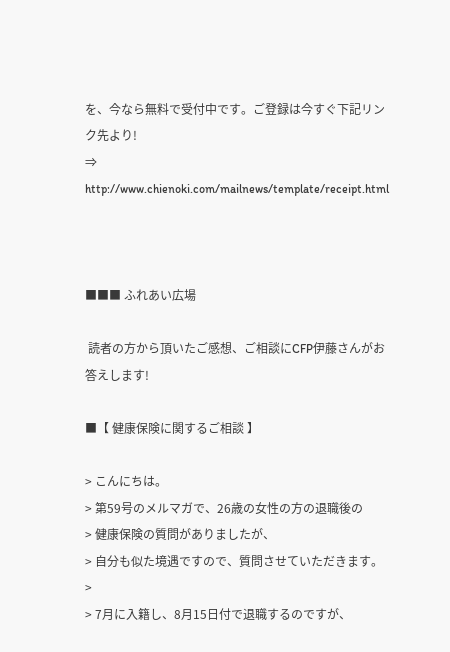を、今なら無料で受付中です。ご登録は今すぐ下記リンク先より!
⇒ http://www.chienoki.com/mailnews/template/receipt.html



■■■ ふれあい広場

 読者の方から頂いたご感想、ご相談にCFP伊藤さんがお答えします!

■【 健康保険に関するご相談 】

> こんにちは。
> 第59号のメルマガで、26歳の女性の方の退職後の
> 健康保険の質問がありましたが、
> 自分も似た境遇ですので、質問させていただきます。
>
> 7月に入籍し、8月15日付で退職するのですが、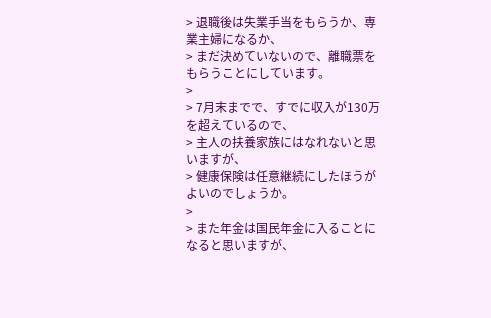> 退職後は失業手当をもらうか、専業主婦になるか、
> まだ決めていないので、離職票をもらうことにしています。
>
> 7月末までで、すでに収入が130万を超えているので、
> 主人の扶養家族にはなれないと思いますが、
> 健康保険は任意継続にしたほうがよいのでしょうか。
>
> また年金は国民年金に入ることになると思いますが、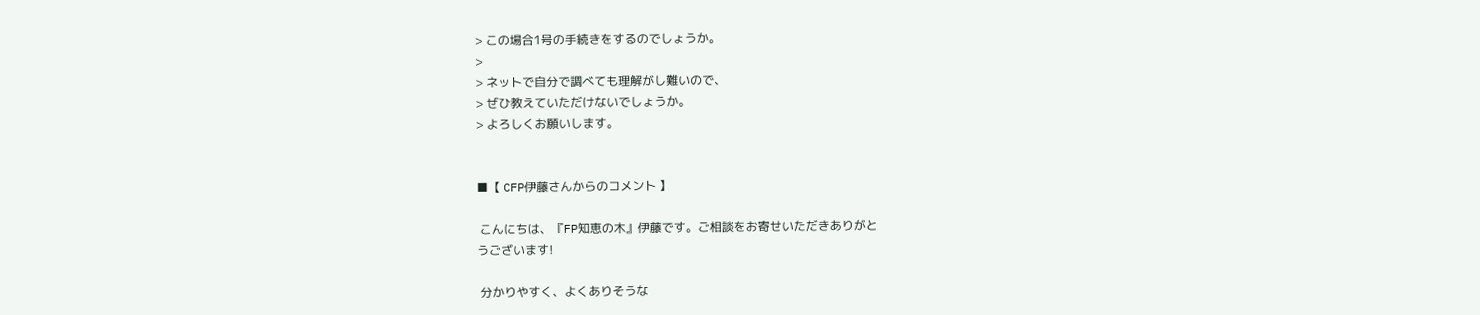> この場合1号の手続きをするのでしょうか。
>
> ネットで自分で調べても理解がし難いので、
> ぜひ教えていただけないでしょうか。
> よろしくお願いします。


■【 CFP伊藤さんからのコメント 】

 こんにちは、『FP知恵の木』伊藤です。ご相談をお寄せいただきありがと
うございます!

 分かりやすく、よくありそうな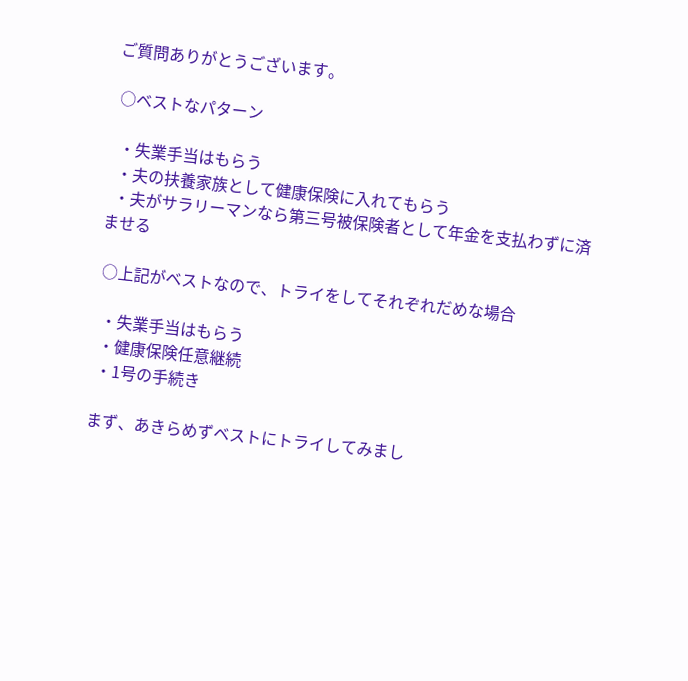ご質問ありがとうございます。

 ○ベストなパターン

  ・失業手当はもらう
  ・夫の扶養家族として健康保険に入れてもらう
  ・夫がサラリーマンなら第三号被保険者として年金を支払わずに済ませる

 ○上記がベストなので、トライをしてそれぞれだめな場合

  ・失業手当はもらう
  ・健康保険任意継続
  ・1号の手続き

 まず、あきらめずベストにトライしてみまし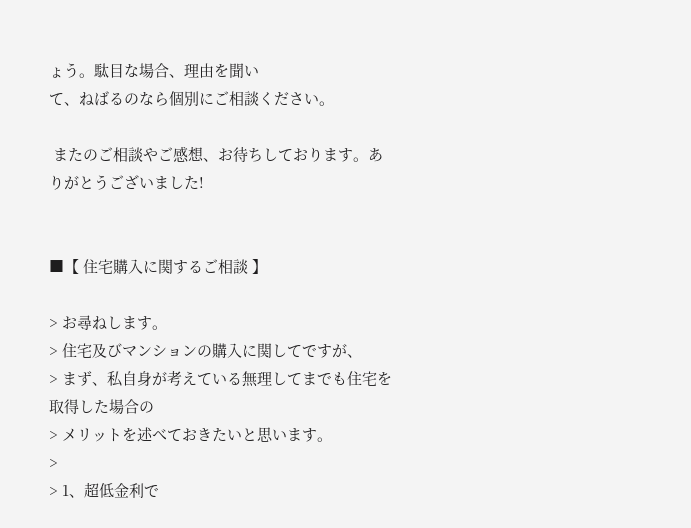ょう。駄目な場合、理由を聞い
て、ねばるのなら個別にご相談ください。

 またのご相談やご感想、お待ちしております。ありがとうございました!


■【 住宅購入に関するご相談 】

> お尋ねします。
> 住宅及びマンションの購入に関してですが、
> まず、私自身が考えている無理してまでも住宅を取得した場合の
> メリットを述べておきたいと思います。
>
> 1、超低金利で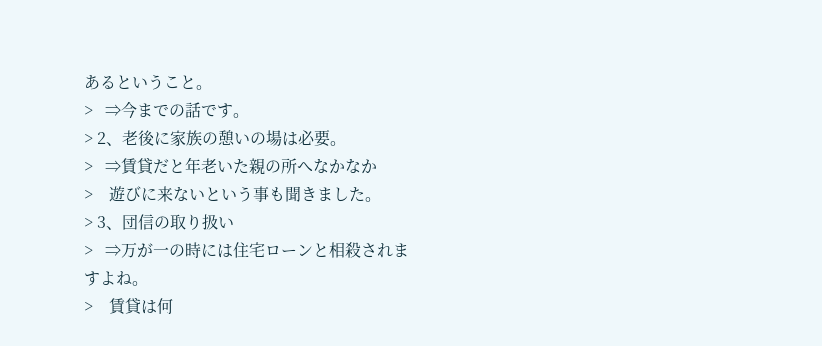あるということ。
>   ⇒今までの話です。
> 2、老後に家族の憩いの場は必要。
>   ⇒賃貸だと年老いた親の所へなかなか
>    遊びに来ないという事も聞きました。
> 3、団信の取り扱い
>   ⇒万が一の時には住宅ローンと相殺されますよね。
>    賃貸は何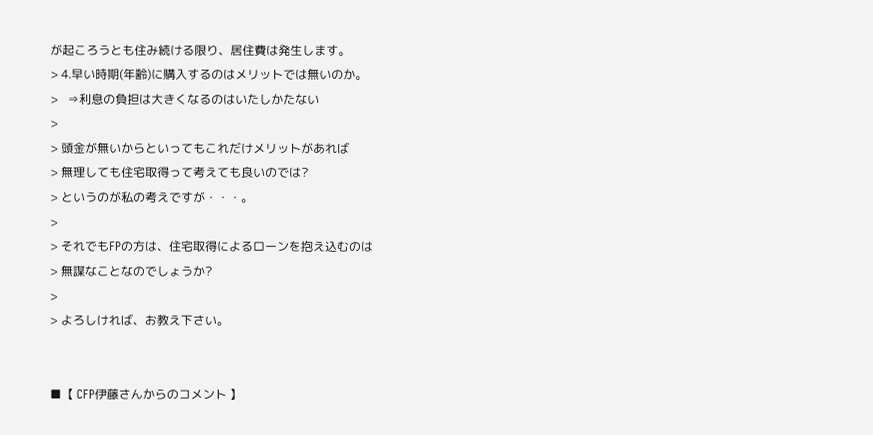が起ころうとも住み続ける限り、居住費は発生します。
> 4.早い時期(年齢)に購入するのはメリットでは無いのか。
>   ⇒利息の負担は大きくなるのはいたしかたない
>
> 頭金が無いからといってもこれだけメリットがあれば
> 無理しても住宅取得って考えても良いのでは?
> というのが私の考えですが・・・。
>
> それでもFPの方は、住宅取得によるローンを抱え込むのは
> 無謀なことなのでしょうか?
>
> よろしければ、お教え下さい。


■【 CFP伊藤さんからのコメント 】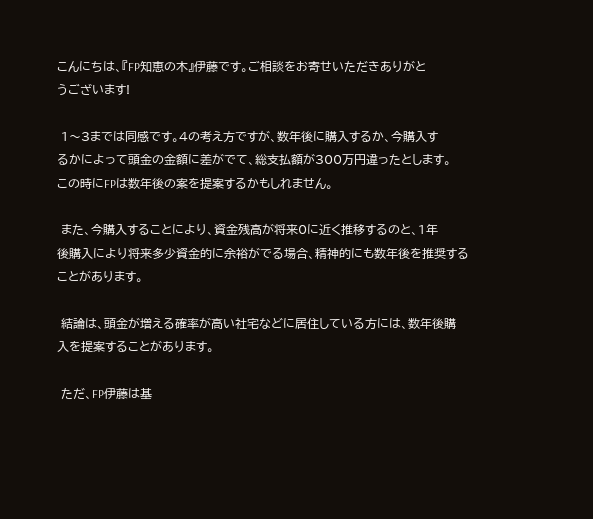こんにちは、『FP知恵の木』伊藤です。ご相談をお寄せいただきありがと
うございます!

 1〜3までは同感です。4の考え方ですが、数年後に購入するか、今購入す
るかによって頭金の金額に差がでて、総支払額が300万円違ったとします。
この時にFPは数年後の案を提案するかもしれません。

 また、今購入することにより、資金残高が将来0に近く推移するのと、1年
後購入により将来多少資金的に余裕がでる場合、精神的にも数年後を推奨する
ことがあります。

 結論は、頭金が増える確率が高い社宅などに居住している方には、数年後購
入を提案することがあります。

 ただ、FP伊藤は基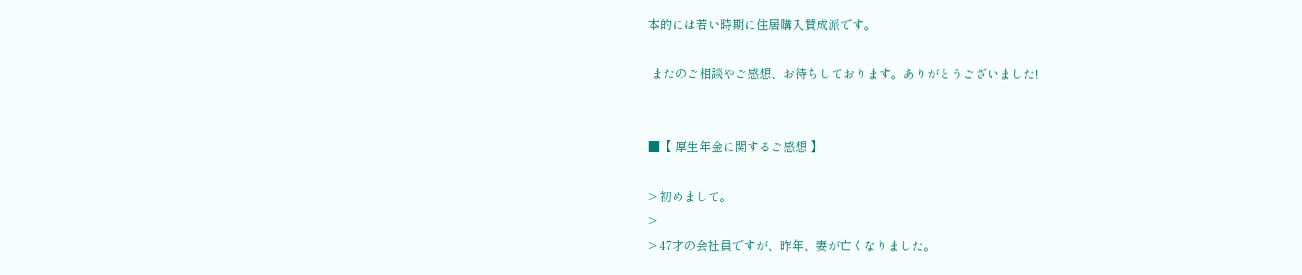本的には若い時期に住居購入賛成派です。

 またのご相談やご感想、お待ちしております。ありがとうございました!


■【 厚生年金に関するご感想 】

> 初めまして。
>
> 47才の会社員ですが、昨年、妻が亡くなりました。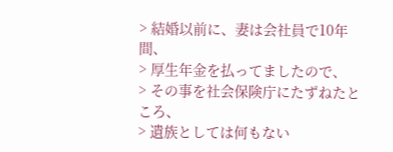> 結婚以前に、妻は会社員で10年間、
> 厚生年金を払ってましたので、
> その事を社会保険庁にたずねたところ、
> 遺族としては何もない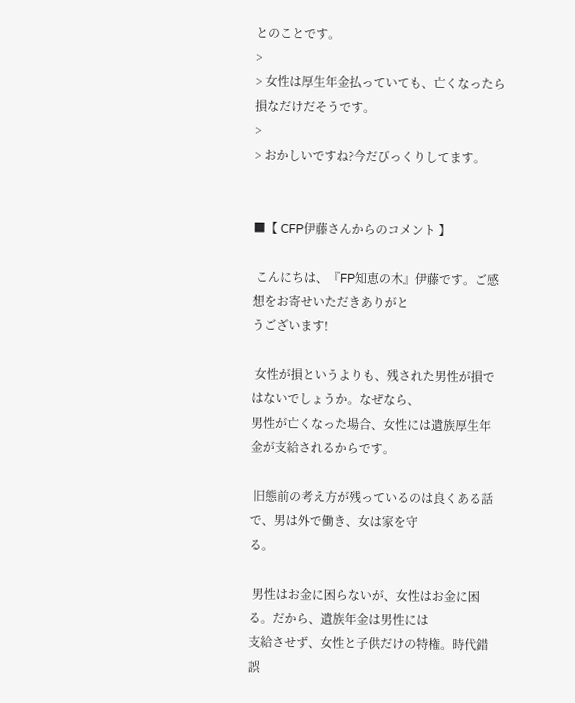とのことです。
>
> 女性は厚生年金払っていても、亡くなったら損なだけだそうです。
>
> おかしいですね?今だびっくりしてます。


■【 CFP伊藤さんからのコメント 】

 こんにちは、『FP知恵の木』伊藤です。ご感想をお寄せいただきありがと
うございます!

 女性が損というよりも、残された男性が損ではないでしょうか。なぜなら、
男性が亡くなった場合、女性には遺族厚生年金が支給されるからです。

 旧態前の考え方が残っているのは良くある話で、男は外で働き、女は家を守
る。

 男性はお金に困らないが、女性はお金に困る。だから、遺族年金は男性には
支給させず、女性と子供だけの特権。時代錯誤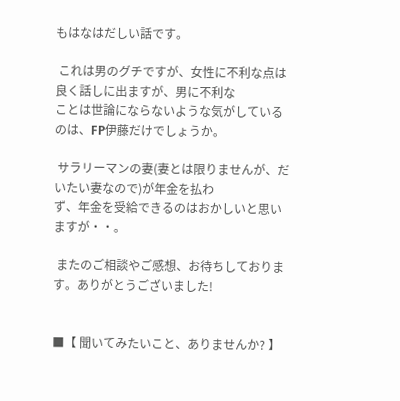もはなはだしい話です。

 これは男のグチですが、女性に不利な点は良く話しに出ますが、男に不利な
ことは世論にならないような気がしているのは、FP伊藤だけでしょうか。

 サラリーマンの妻(妻とは限りませんが、だいたい妻なので)が年金を払わ
ず、年金を受給できるのはおかしいと思いますが・・。

 またのご相談やご感想、お待ちしております。ありがとうございました!


■【 聞いてみたいこと、ありませんか? 】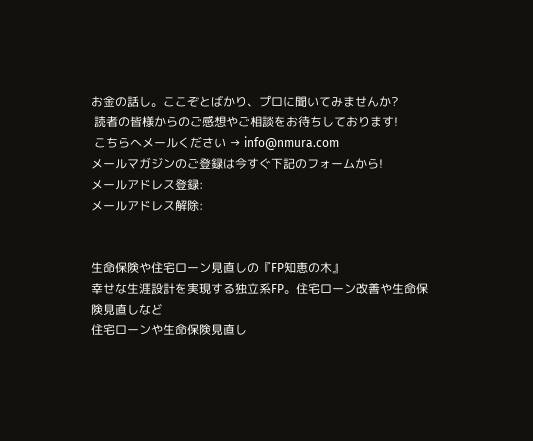お金の話し。ここぞとばかり、プロに聞いてみませんか?
 読者の皆様からのご感想やご相談をお待ちしております!
 こちらへメールください → info@nmura.com
メールマガジンのご登録は今すぐ下記のフォームから!
メールアドレス登録:
メールアドレス解除:


生命保険や住宅ローン見直しの『FP知恵の木』
幸せな生涯設計を実現する独立系FP。住宅ローン改善や生命保険見直しなど
住宅ローンや生命保険見直し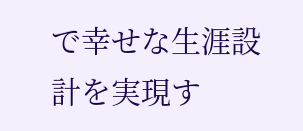で幸せな生涯設計を実現す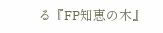る『FP知恵の木』